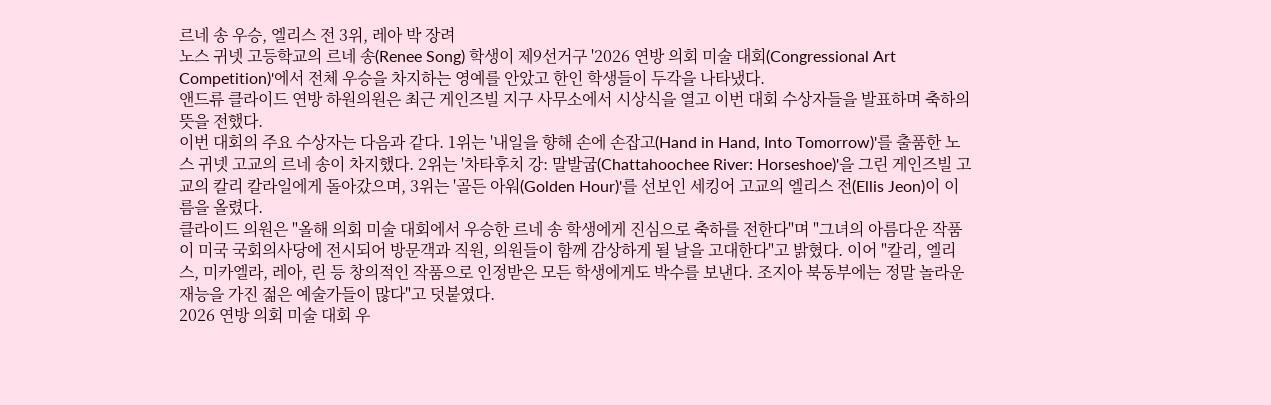르네 송 우승, 엘리스 전 3위, 레아 박 장려
노스 귀넷 고등학교의 르네 송(Renee Song) 학생이 제9선거구 '2026 연방 의회 미술 대회(Congressional Art Competition)'에서 전체 우승을 차지하는 영예를 안았고 한인 학생들이 두각을 나타냈다.
앤드류 클라이드 연방 하원의원은 최근 게인즈빌 지구 사무소에서 시상식을 열고 이번 대회 수상자들을 발표하며 축하의 뜻을 전했다.
이번 대회의 주요 수상자는 다음과 같다. 1위는 '내일을 향해 손에 손잡고(Hand in Hand, Into Tomorrow)'를 출품한 노스 귀넷 고교의 르네 송이 차지했다. 2위는 '차타후치 강: 말발굽(Chattahoochee River: Horseshoe)'을 그린 게인즈빌 고교의 칼리 칼라일에게 돌아갔으며, 3위는 '골든 아워(Golden Hour)'를 선보인 세킹어 고교의 엘리스 전(Ellis Jeon)이 이름을 올렸다.
클라이드 의원은 "올해 의회 미술 대회에서 우승한 르네 송 학생에게 진심으로 축하를 전한다"며 "그녀의 아름다운 작품이 미국 국회의사당에 전시되어 방문객과 직원, 의원들이 함께 감상하게 될 날을 고대한다"고 밝혔다. 이어 "칼리, 엘리스, 미카엘라, 레아, 린 등 창의적인 작품으로 인정받은 모든 학생에게도 박수를 보낸다. 조지아 북동부에는 정말 놀라운 재능을 가진 젊은 예술가들이 많다"고 덧붙였다.
2026 연방 의회 미술 대회 우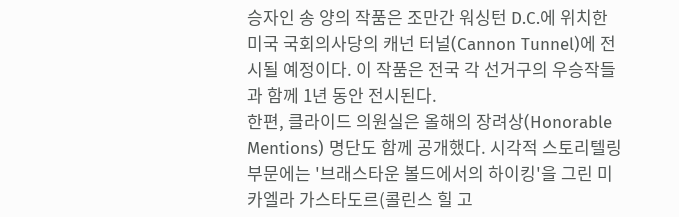승자인 송 양의 작품은 조만간 워싱턴 D.C.에 위치한 미국 국회의사당의 캐넌 터널(Cannon Tunnel)에 전시될 예정이다. 이 작품은 전국 각 선거구의 우승작들과 함께 1년 동안 전시된다.
한편, 클라이드 의원실은 올해의 장려상(Honorable Mentions) 명단도 함께 공개했다. 시각적 스토리텔링 부문에는 '브래스타운 볼드에서의 하이킹'을 그린 미카엘라 가스타도르(콜린스 힐 고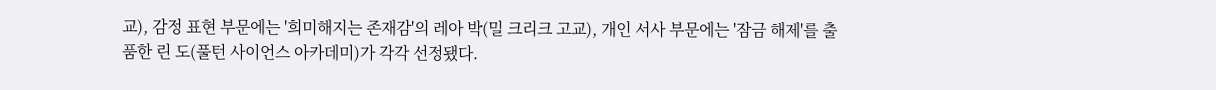교), 감정 표현 부문에는 '희미해지는 존재감'의 레아 박(밀 크리크 고교), 개인 서사 부문에는 '잠금 해제'를 출품한 린 도(풀턴 사이언스 아카데미)가 각각 선정됐다.